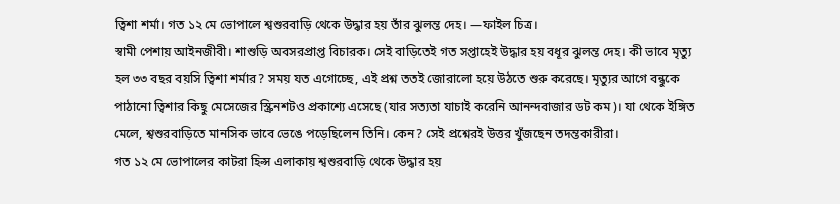ত্বিশা শর্মা। গত ১২ মে ভোপালে শ্বশুরবাড়ি থেকে উদ্ধার হয় তাঁর ঝুলন্ত দেহ। —ফাইল চিত্র।
স্বামী পেশায় আইনজীবী। শাশুড়ি অবসরপ্রাপ্ত বিচারক। সেই বাড়িতেই গত সপ্তাহেই উদ্ধার হয় বধূর ঝুলন্ত দেহ। কী ভাবে মৃত্যু হল ৩৩ বছর বয়সি ত্বিশা শর্মার? সময় যত এগোচ্ছে, এই প্রশ্ন ততই জোরালো হয়ে উঠতে শুরু করেছে। মৃত্যুর আগে বন্ধুকে পাঠানো ত্বিশার কিছু মেসেজের স্ক্রিনশটও প্রকাশ্যে এসেছে (যার সত্যতা যাচাই করেনি আনন্দবাজার ডট কম)। যা থেকে ইঙ্গিত মেলে, শ্বশুরবাড়িতে মানসিক ভাবে ভেঙে পড়েছিলেন তিনি। কেন? সেই প্রশ্নেরই উত্তর খুঁজছেন তদন্তকারীরা।
গত ১২ মে ভোপালের কাটরা হিল্স এলাকায় শ্বশুরবাড়ি থেকে উদ্ধার হয়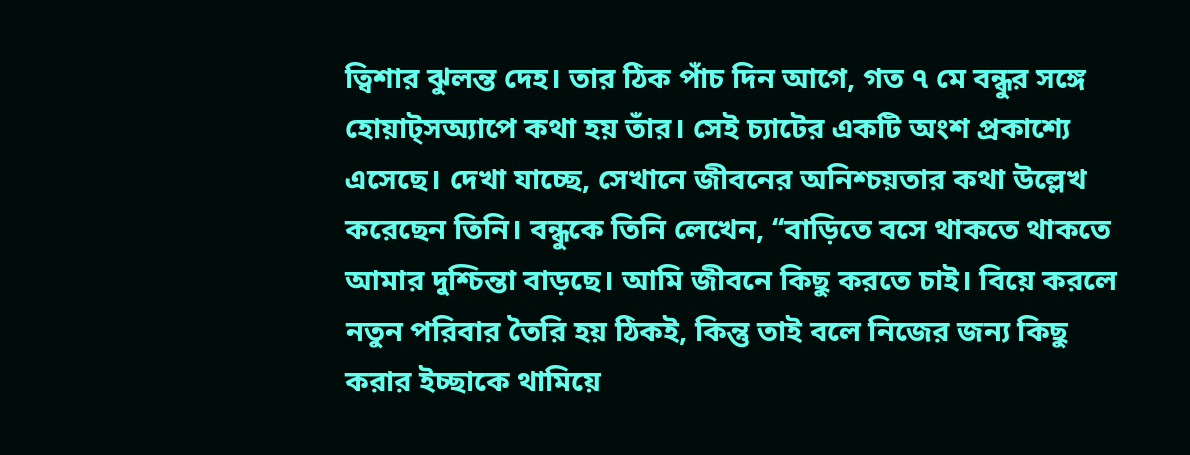ত্বিশার ঝুলন্ত দেহ। তার ঠিক পাঁচ দিন আগে, গত ৭ মে বন্ধুর সঙ্গে হোয়াট্সঅ্যাপে কথা হয় তাঁর। সেই চ্যাটের একটি অংশ প্রকাশ্যে এসেছে। দেখা যাচ্ছে, সেখানে জীবনের অনিশ্চয়তার কথা উল্লেখ করেছেন তিনি। বন্ধুকে তিনি লেখেন, ‘‘বাড়িতে বসে থাকতে থাকতে আমার দুশ্চিন্তা বাড়ছে। আমি জীবনে কিছু করতে চাই। বিয়ে করলে নতুন পরিবার তৈরি হয় ঠিকই, কিন্তু তাই বলে নিজের জন্য কিছু করার ইচ্ছাকে থামিয়ে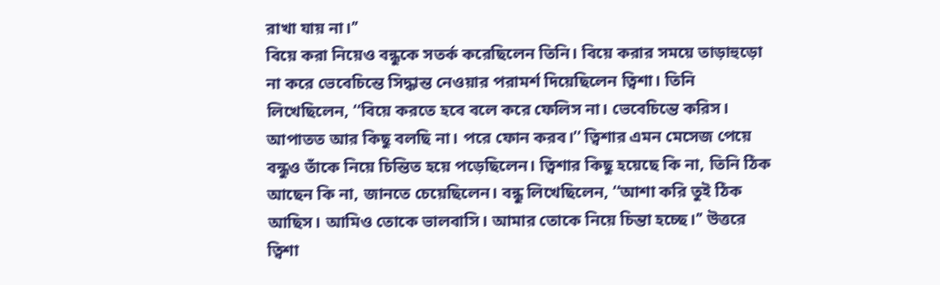রাখা যায় না।’’
বিয়ে করা নিয়েও বন্ধুকে সতর্ক করেছিলেন তিনি। বিয়ে করার সময়ে তাড়াহুড়ো না করে ভেবেচিন্তে সিদ্ধান্ত নেওয়ার পরামর্শ দিয়েছিলেন ত্বিশা। তিনি লিখেছিলেন, ‘‘বিয়ে করতে হবে বলে করে ফেলিস না। ভেবেচিন্তে করিস। আপাতত আর কিছু বলছি না। পরে ফোন করব।’’ ত্বিশার এমন মেসেজ পেয়ে বন্ধুও তাঁকে নিয়ে চিন্তিত হয়ে পড়েছিলেন। ত্বিশার কিছু হয়েছে কি না, তিনি ঠিক আছেন কি না, জানতে চেয়েছিলেন। বন্ধু লিখেছিলেন, ‘‘আশা করি তুই ঠিক আছিস। আমিও তোকে ভালবাসি। আমার তোকে নিয়ে চিন্তা হচ্ছে।’’ উত্তরে ত্বিশা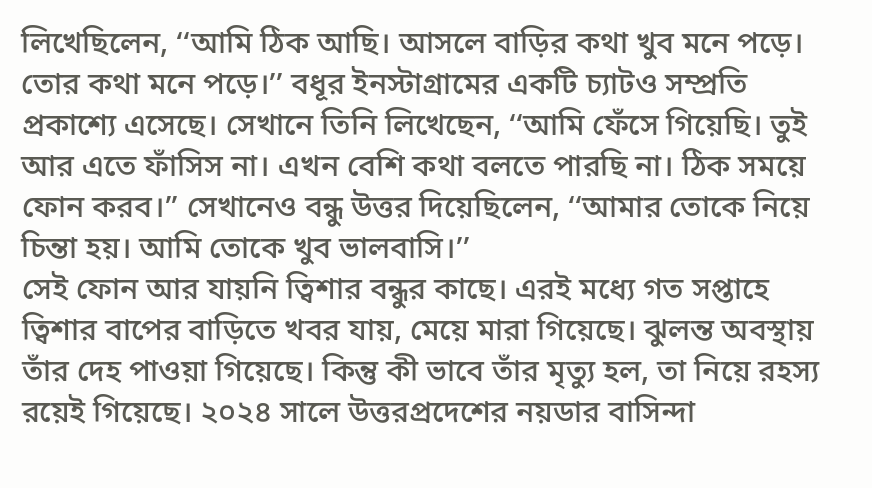লিখেছিলেন, ‘‘আমি ঠিক আছি। আসলে বাড়ির কথা খুব মনে পড়ে। তোর কথা মনে পড়ে।’’ বধূর ইনস্টাগ্রামের একটি চ্যাটও সম্প্রতি প্রকাশ্যে এসেছে। সেখানে তিনি লিখেছেন, ‘‘আমি ফেঁসে গিয়েছি। তুই আর এতে ফাঁসিস না। এখন বেশি কথা বলতে পারছি না। ঠিক সময়ে ফোন করব।’’ সেখানেও বন্ধু উত্তর দিয়েছিলেন, ‘‘আমার তোকে নিয়ে চিন্তা হয়। আমি তোকে খুব ভালবাসি।’’
সেই ফোন আর যায়নি ত্বিশার বন্ধুর কাছে। এরই মধ্যে গত সপ্তাহে ত্বিশার বাপের বাড়িতে খবর যায়, মেয়ে মারা গিয়েছে। ঝুলন্ত অবস্থায় তাঁর দেহ পাওয়া গিয়েছে। কিন্তু কী ভাবে তাঁর মৃত্যু হল, তা নিয়ে রহস্য রয়েই গিয়েছে। ২০২৪ সালে উত্তরপ্রদেশের নয়ডার বাসিন্দা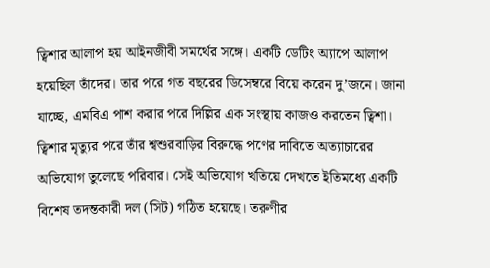ত্বিশার আলাপ হয় আইনজীবী সমর্থের সঙ্গে। একটি ডেটিং অ্যাপে আলাপ হয়েছিল তাঁদের। তার পরে গত বছরের ডিসেম্বরে বিয়ে করেন দু’জনে। জানা যাচ্ছে, এমবিএ পাশ করার পরে দিল্লির এক সংস্থায় কাজও করতেন ত্বিশা।
ত্বিশার মৃত্যুর পরে তাঁর শ্বশুরবাড়ির বিরুদ্ধে পণের দাবিতে অত্যাচারের অভিযোগ তুলেছে পরিবার। সেই অভিযোগ খতিয়ে দেখতে ইতিমধ্যে একটি বিশেষ তদন্তকারী দল (সিট) গঠিত হয়েছে। তরুণীর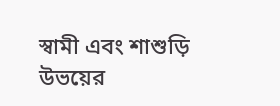স্বামী এবং শাশুড়ি উভয়ের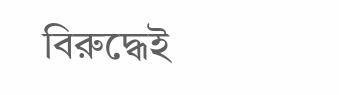বিরুদ্ধেই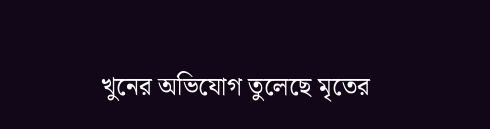খুনের অভিযোগ তুলেছে মৃতের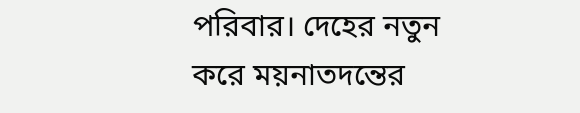পরিবার। দেহের নতুন করে ময়নাতদন্তের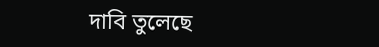দাবি তুলেছে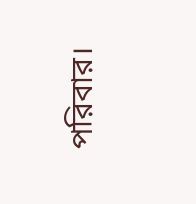পরিবার।